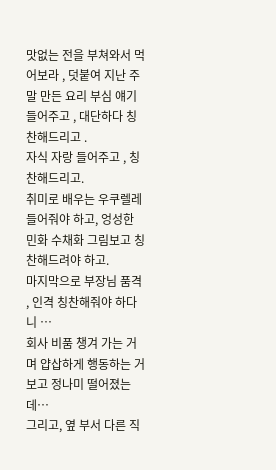맛없는 전을 부쳐와서 먹어보라 , 덧붙여 지난 주말 만든 요리 부심 얘기 들어주고 , 대단하다 칭찬해드리고 .
자식 자랑 들어주고 , 칭찬해드리고.
취미로 배우는 우쿠렐레 들어줘야 하고, 엉성한 민화 수채화 그림보고 칭찬해드려야 하고.
마지막으로 부장님 품격 , 인격 칭찬해줘야 하다니 …
회사 비품 챙겨 가는 거며 얍삽하게 행동하는 거 보고 정나미 떨어졌는데…
그리고, 옆 부서 다른 직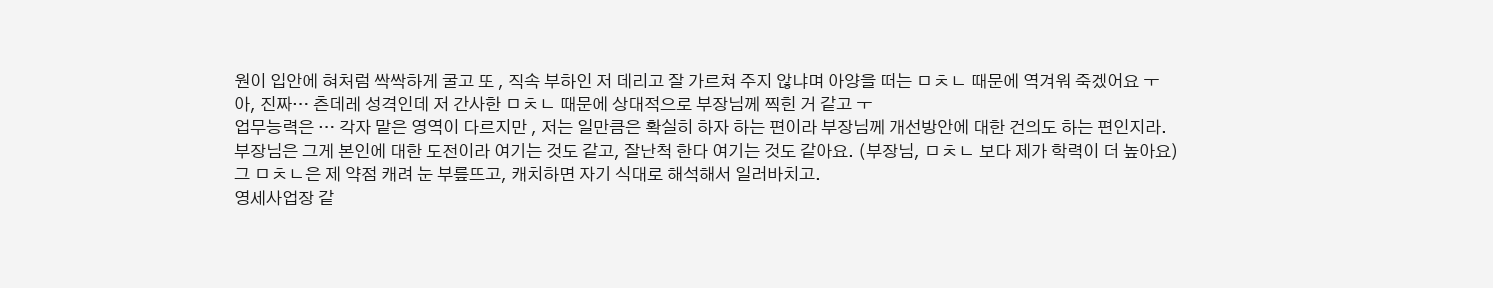원이 입안에 혀처럼 싹싹하게 굴고 또 , 직속 부하인 저 데리고 잘 가르쳐 주지 않냐며 아양을 떠는 ㅁㅊㄴ 때문에 역겨워 죽겠어요 ㅜ
아, 진짜… 츤데레 성격인데 저 간사한 ㅁㅊㄴ 때문에 상대적으로 부장님께 찍힌 거 같고 ㅜ
업무능력은 … 각자 맡은 영역이 다르지만 , 저는 일만큼은 확실히 하자 하는 편이라 부장님께 개선방안에 대한 건의도 하는 편인지라.
부장님은 그게 본인에 대한 도전이라 여기는 것도 같고, 잘난척 한다 여기는 것도 같아요. (부장님, ㅁㅊㄴ 보다 제가 학력이 더 높아요)
그 ㅁㅊㄴ은 제 약점 캐려 눈 부릎뜨고, 캐치하면 자기 식대로 해석해서 일러바치고.
영세사업장 같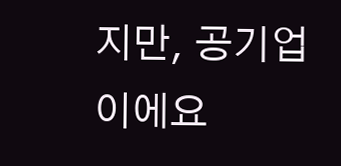지만, 공기업이에요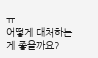ㅠ
어떻게 대처하는게 좋을까요?